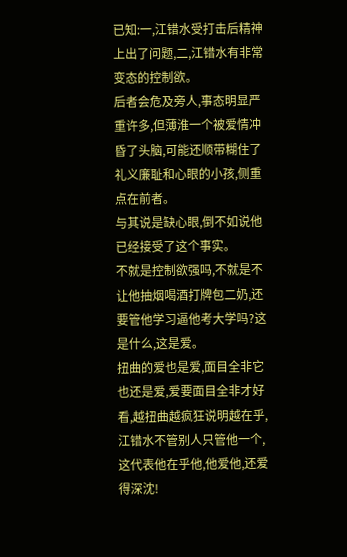已知:一,江错水受打击后精神上出了问题,二,江错水有非常变态的控制欲。
后者会危及旁人,事态明显严重许多,但薄淮一个被爱情冲昏了头脑,可能还顺带糊住了礼义廉耻和心眼的小孩,侧重点在前者。
与其说是缺心眼,倒不如说他已经接受了这个事实。
不就是控制欲强吗,不就是不让他抽烟喝酒打牌包二奶,还要管他学习逼他考大学吗?这是什么,这是爱。
扭曲的爱也是爱,面目全非它也还是爱,爱要面目全非才好看,越扭曲越疯狂说明越在乎,江错水不管别人只管他一个,这代表他在乎他,他爱他,还爱得深沈!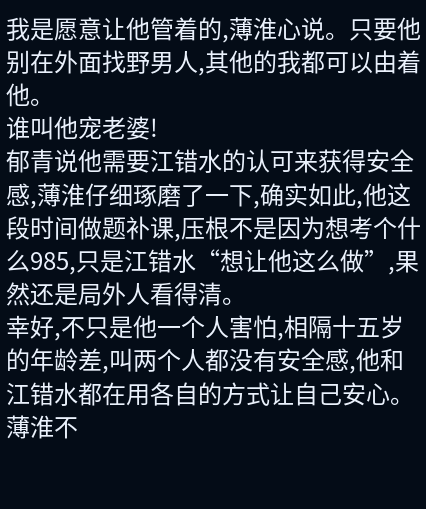我是愿意让他管着的,薄淮心说。只要他别在外面找野男人,其他的我都可以由着他。
谁叫他宠老婆!
郁青说他需要江错水的认可来获得安全感,薄淮仔细琢磨了一下,确实如此,他这段时间做题补课,压根不是因为想考个什么985,只是江错水“想让他这么做”,果然还是局外人看得清。
幸好,不只是他一个人害怕,相隔十五岁的年龄差,叫两个人都没有安全感,他和江错水都在用各自的方式让自己安心。
薄淮不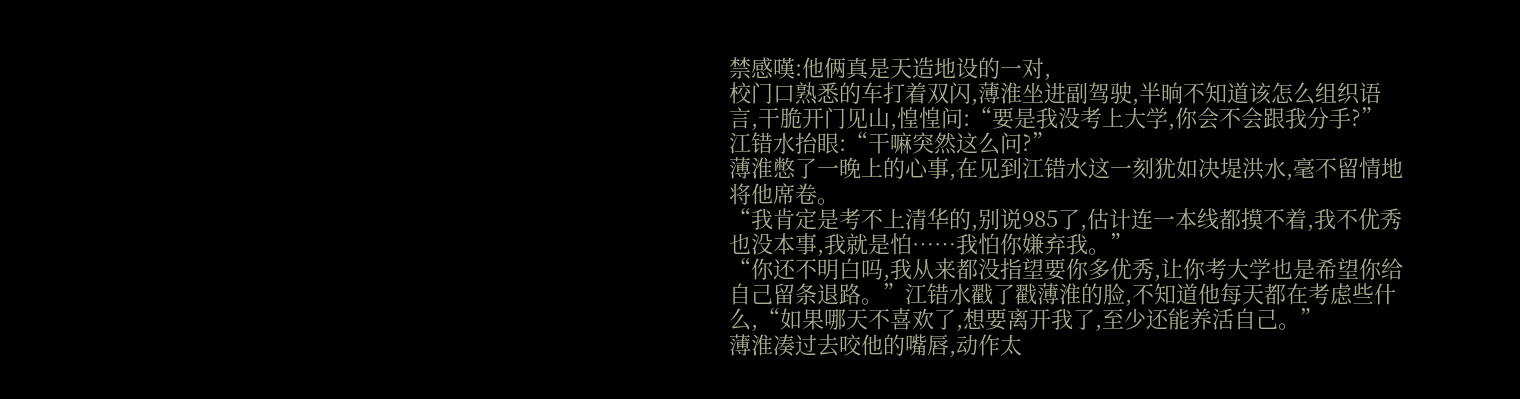禁感嘆:他俩真是天造地设的一对,
校门口熟悉的车打着双闪,薄淮坐进副驾驶,半晌不知道该怎么组织语言,干脆开门见山,惶惶问:“要是我没考上大学,你会不会跟我分手?”
江错水抬眼:“干嘛突然这么问?”
薄淮憋了一晚上的心事,在见到江错水这一刻犹如决堤洪水,毫不留情地将他席卷。
“我肯定是考不上清华的,别说985了,估计连一本线都摸不着,我不优秀也没本事,我就是怕……我怕你嫌弃我。”
“你还不明白吗,我从来都没指望要你多优秀,让你考大学也是希望你给自己留条退路。”江错水戳了戳薄淮的脸,不知道他每天都在考虑些什么,“如果哪天不喜欢了,想要离开我了,至少还能养活自己。”
薄淮凑过去咬他的嘴唇,动作太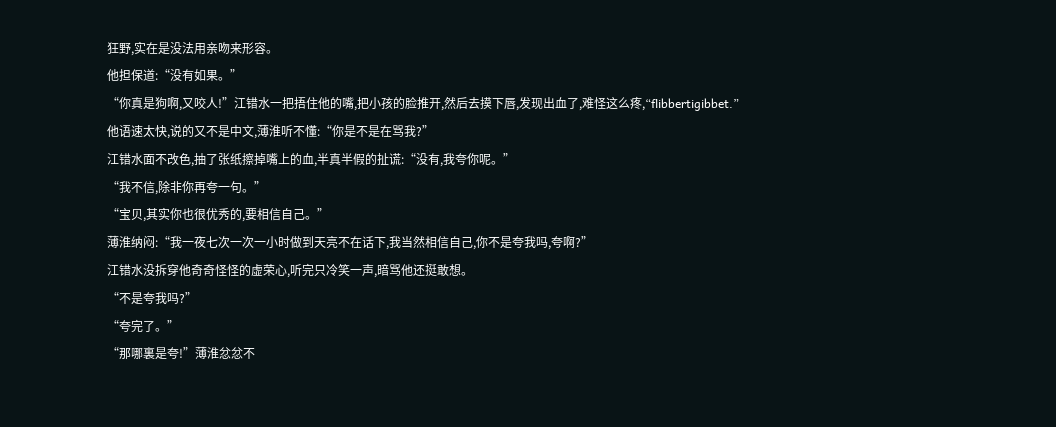狂野,实在是没法用亲吻来形容。
他担保道:“没有如果。”
“你真是狗啊,又咬人!”江错水一把捂住他的嘴,把小孩的脸推开,然后去摸下唇,发现出血了,难怪这么疼,“flibbertigibbet.”
他语速太快,说的又不是中文,薄淮听不懂:“你是不是在骂我?”
江错水面不改色,抽了张纸擦掉嘴上的血,半真半假的扯谎:“没有,我夸你呢。”
“我不信,除非你再夸一句。”
“宝贝,其实你也很优秀的,要相信自己。”
薄淮纳闷:“我一夜七次一次一小时做到天亮不在话下,我当然相信自己,你不是夸我吗,夸啊?”
江错水没拆穿他奇奇怪怪的虚荣心,听完只冷笑一声,暗骂他还挺敢想。
“不是夸我吗?”
“夸完了。”
“那哪裏是夸!”薄淮忿忿不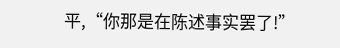平,“你那是在陈述事实罢了!”